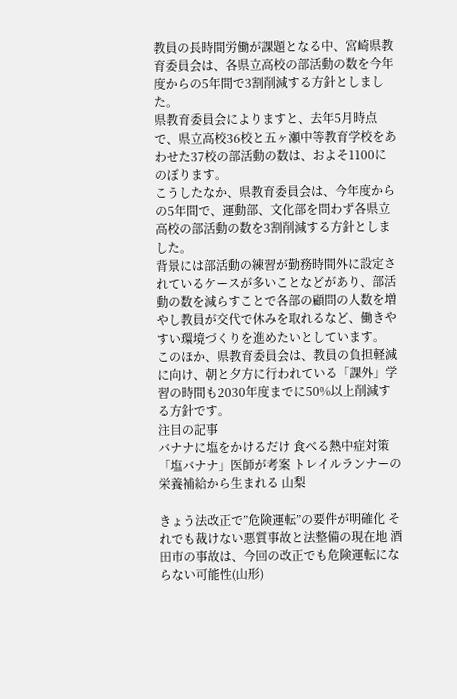教員の長時間労働が課題となる中、宮崎県教育委員会は、各県立高校の部活動の数を今年度からの5年間で3割削減する方針としました。
県教育委員会によりますと、去年5月時点で、県立高校36校と五ヶ瀬中等教育学校をあわせた37校の部活動の数は、およそ1100にのぼります。
こうしたなか、県教育委員会は、今年度からの5年間で、運動部、文化部を問わず各県立高校の部活動の数を3割削減する方針としました。
背景には部活動の練習が勤務時間外に設定されているケースが多いことなどがあり、部活動の数を減らすことで各部の顧問の人数を増やし教員が交代で休みを取れるなど、働きやすい環境づくりを進めたいとしています。
このほか、県教育委員会は、教員の負担軽減に向け、朝と夕方に行われている「課外」学習の時間も2030年度までに50%以上削減する方針です。
注目の記事
バナナに塩をかけるだけ 食べる熱中症対策 「塩バナナ」医師が考案 トレイルランナーの栄養補給から生まれる 山梨

きょう法改正で”危険運転”の要件が明確化 それでも裁けない悪質事故と法整備の現在地 酒田市の事故は、今回の改正でも危険運転にならない可能性(山形)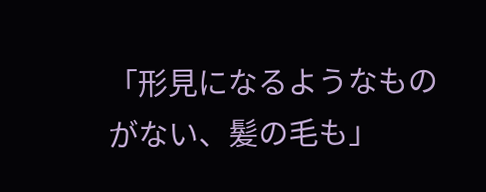「形見になるようなものがない、髪の毛も」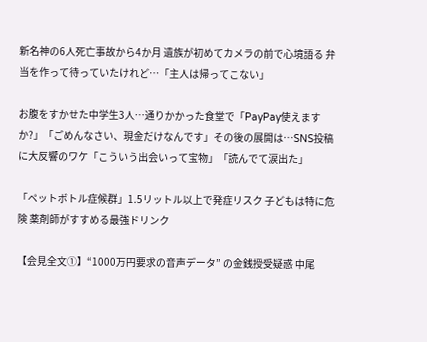新名神の6人死亡事故から4か月 遺族が初めてカメラの前で心境語る 弁当を作って待っていたけれど…「主人は帰ってこない」

お腹をすかせた中学生3人…通りかかった食堂で「PayPay使えますか?」「ごめんなさい、現金だけなんです」その後の展開は…SNS投稿に大反響のワケ「こういう出会いって宝物」「読んでて涙出た」

「ペットボトル症候群」1.5リットル以上で発症リスク 子どもは特に危険 薬剤師がすすめる最強ドリンク

【会見全文①】“1000万円要求の音声データ” の金銭授受疑惑 中尾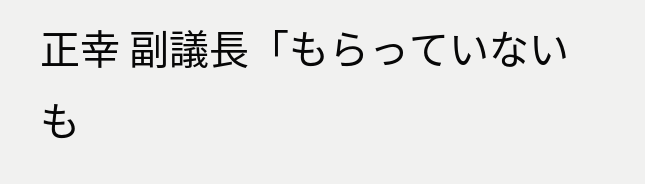正幸 副議長「もらっていないも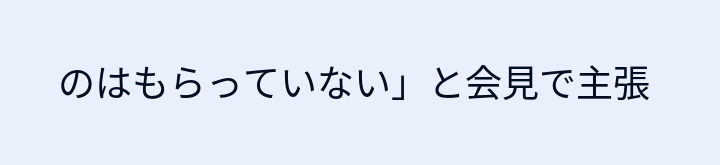のはもらっていない」と会見で主張